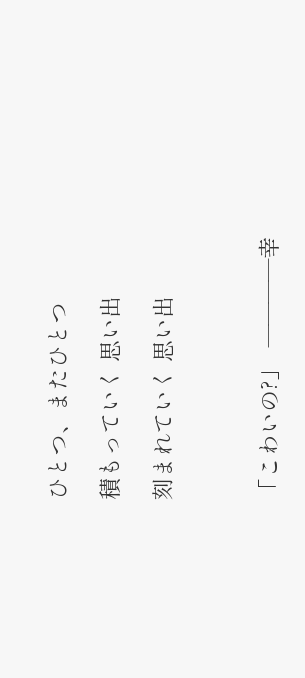ひとつ、またひとつ

積もっていく 思い出

刻まれていく 思い出



「こわいの?」  ――――幸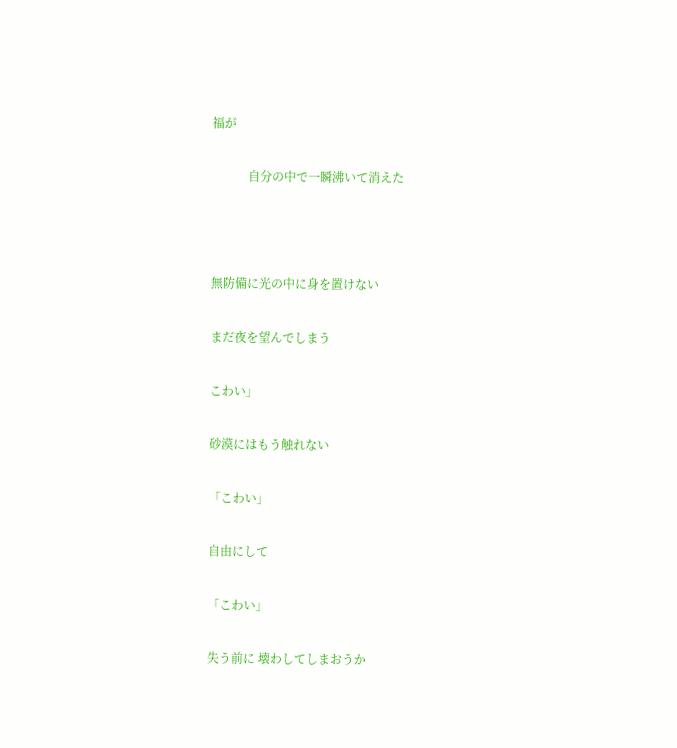福が

            自分の中で一瞬沸いて消えた



無防備に光の中に身を置けない

まだ夜を望んでしまう

こわい」

砂漠にはもう触れない

「こわい」

自由にして

「こわい」

失う前に 壊わしてしまおうか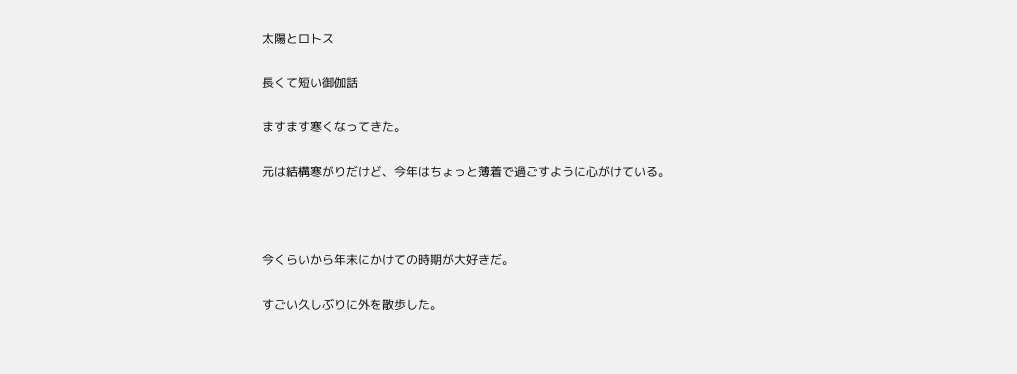太陽とロトス

長くて短い御伽話

ますます寒くなってきた。

元は結構寒がりだけど、今年はちょっと薄着で過ごすように心がけている。



今くらいから年末にかけての時期が大好きだ。

すごい久しぶりに外を散歩した。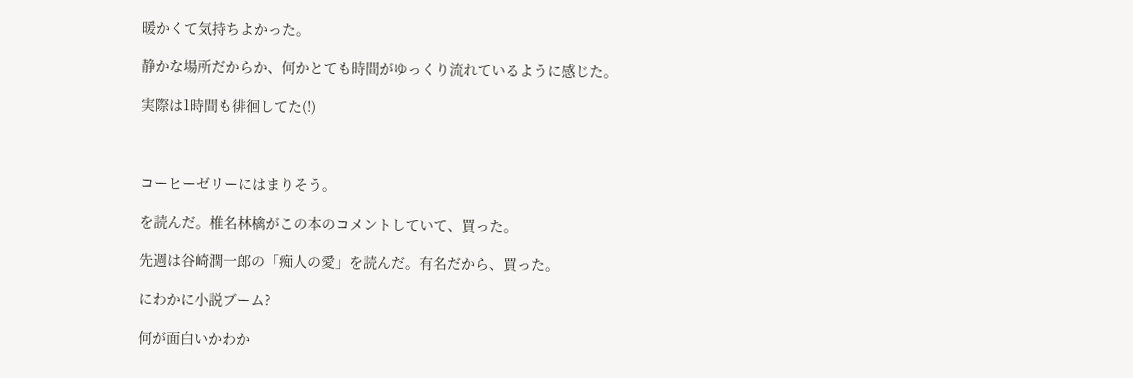暖かくて気持ちよかった。

静かな場所だからか、何かとても時間がゆっくり流れているように感じた。

実際は1時間も徘徊してた(!)



コーヒーゼリーにはまりそう。

を読んだ。椎名林檎がこの本のコメントしていて、買った。

先週は谷崎潤一郎の「痴人の愛」を読んだ。有名だから、買った。

にわかに小説ブーム?

何が面白いかわか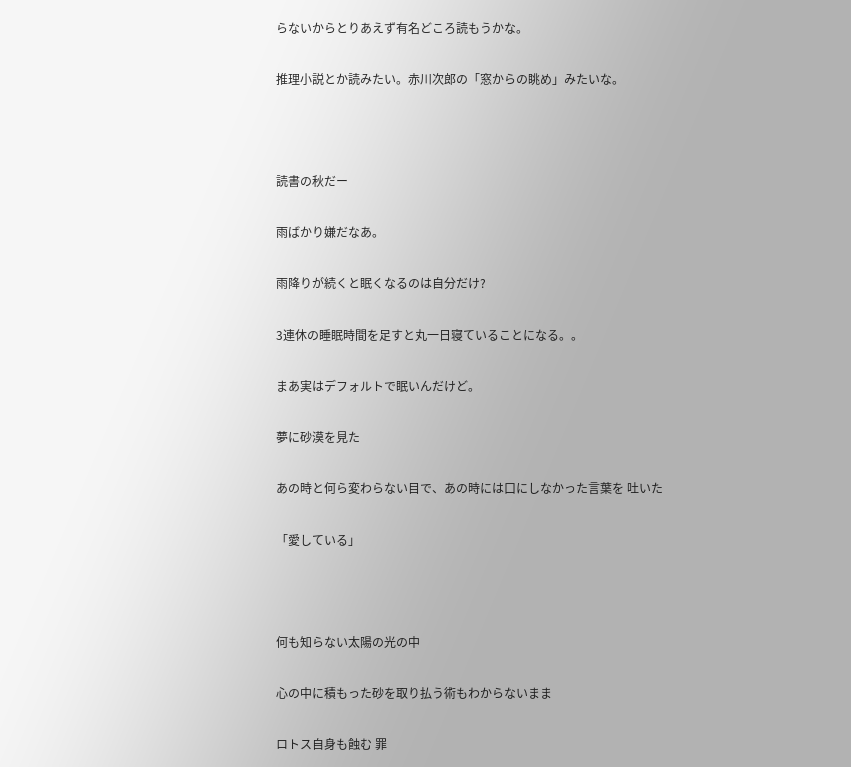らないからとりあえず有名どころ読もうかな。

推理小説とか読みたい。赤川次郎の「窓からの眺め」みたいな。



読書の秋だー

雨ばかり嫌だなあ。

雨降りが続くと眠くなるのは自分だけ?

3連休の睡眠時間を足すと丸一日寝ていることになる。。

まあ実はデフォルトで眠いんだけど。

夢に砂漠を見た

あの時と何ら変わらない目で、あの時には口にしなかった言葉を 吐いた

「愛している」



何も知らない太陽の光の中

心の中に積もった砂を取り払う術もわからないまま

ロトス自身も蝕む 罪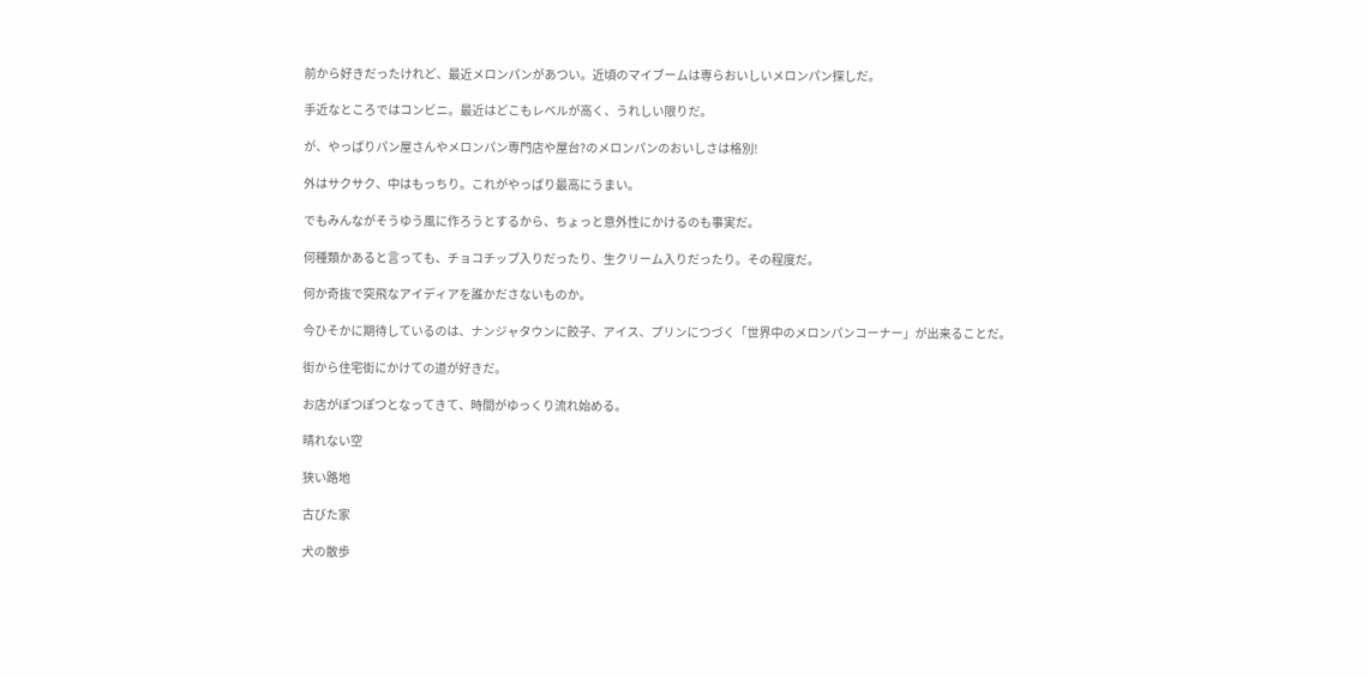前から好きだったけれど、最近メロンパンがあつい。近頃のマイブームは専らおいしいメロンパン探しだ。

手近なところではコンビニ。最近はどこもレベルが高く、うれしい限りだ。

が、やっぱりパン屋さんやメロンパン専門店や屋台?のメロンパンのおいしさは格別!

外はサクサク、中はもっちり。これがやっぱり最高にうまい。

でもみんながそうゆう風に作ろうとするから、ちょっと意外性にかけるのも事実だ。

何種類かあると言っても、チョコチップ入りだったり、生クリーム入りだったり。その程度だ。

何か奇抜で突飛なアイディアを誰かださないものか。

今ひそかに期待しているのは、ナンジャタウンに餃子、アイス、プリンにつづく「世界中のメロンパンコーナー」が出来ることだ。

街から住宅街にかけての道が好きだ。

お店がぽつぽつとなってきて、時間がゆっくり流れ始める。

晴れない空

狭い路地

古びた家

犬の散歩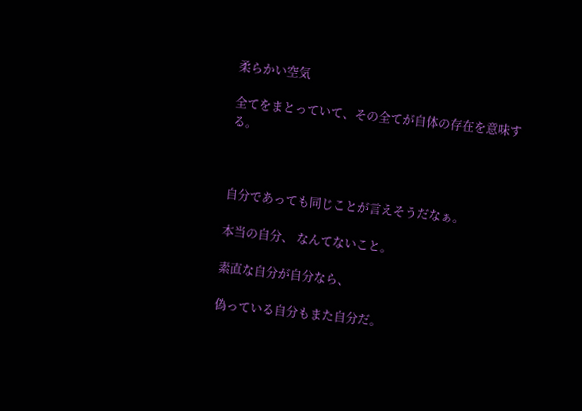柔らかい空気

全てをまとっていて、その全てが自体の存在を意味する。



自分であっても同じことが言えそうだなぁ。

本当の自分、 なんてないこと。

素直な自分が自分なら、

偽っている自分もまた自分だ。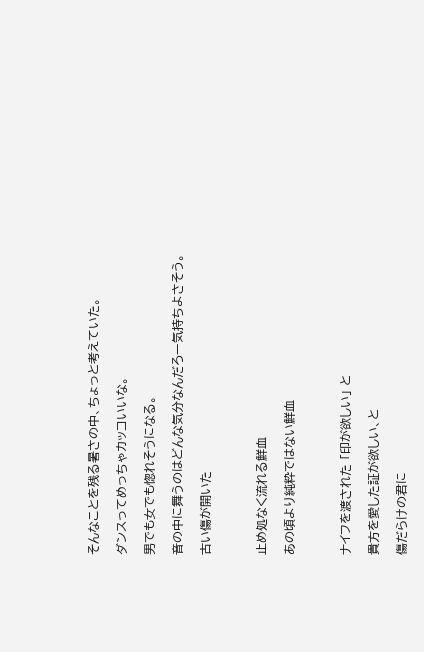そんなことを残る暑さの中、ちょっと考えていた。

ダンスってめっちゃカッコいいな。

男でも女でも惚れそうになる。

音の中に舞うのはどんな気分なんだろー気持ちよさそう。

古い傷が開いた



止め処なく流れる鮮血

あの頃より純粋ではない鮮血



ナイフを渡された 「印が欲しい」 と

貴方を愛した証が欲しい、と

傷だらけの君に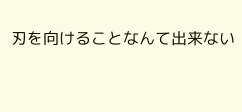刃を向けることなんて出来ない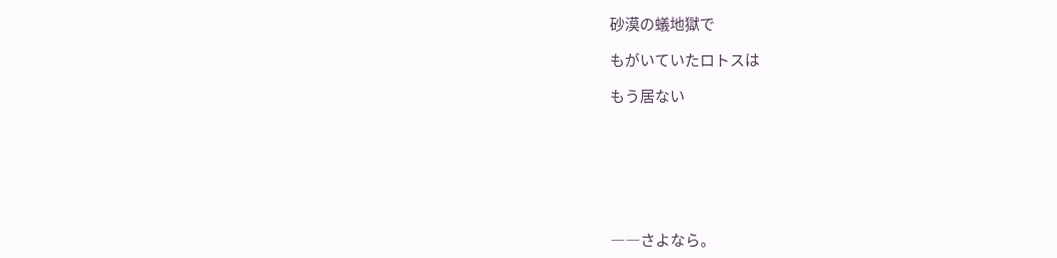砂漠の蟻地獄で

もがいていたロトスは

もう居ない







――さよなら。